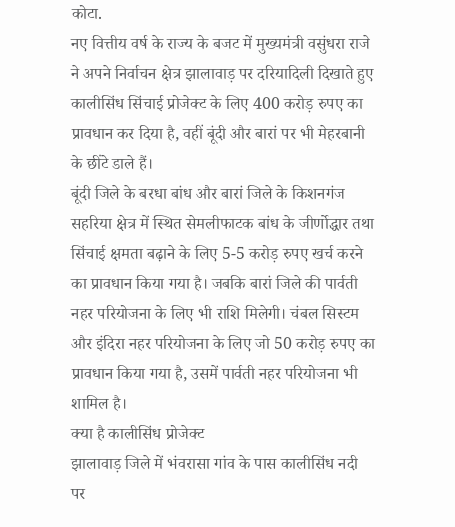कोटा.
नए वित्तीय वर्ष के राज्य के बजट में मुख्यमंत्री वसुंधरा राजे ने अपने निर्वाचन क्षेत्र झालावाड़ पर दरियादिली दिखाते हुए कालीसिंध सिंचाई प्रोजेक्ट के लिए 400 करोड़ रुपए का प्रावधान कर दिया है, वहीं बूंदी और बारां पर भी मेहरबानी के छींटे डाले हैं।
बूंदी जिले के बरधा बांध और बारां जिले के किशनगंज सहरिया क्षेत्र में स्थित सेमलीफाटक बांध के जीर्णोद्धार तथा सिंचाई क्षमता बढ़ाने के लिए 5-5 करोड़ रुपए खर्च करने का प्रावधान किया गया है। जबकि बारां जिले की पार्वती नहर परियोजना के लिए भी राशि मिलेगी। चंबल सिस्टम और इंदिरा नहर परियोजना के लिए जो 50 करोड़ रुपए का प्रावधान किया गया है, उसमें पार्वती नहर परियोजना भी शामिल है।
क्या है कालीसिंध प्रोजेक्ट
झालावाड़ जिले में भंवरासा गांव के पास कालीसिंध नदी पर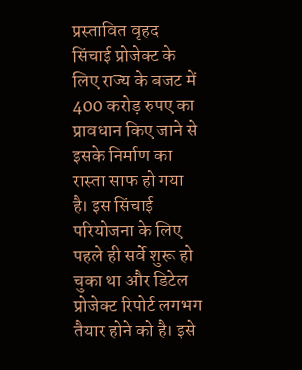प्रस्तावित वृहद सिंचाई प्रोजेक्ट के लिए राज्य के बजट में 400 करोड़ रुपए का प्रावधान किए जाने से इसके निर्माण का रास्ता साफ हो गया है। इस सिंचाई परियोजना के लिए पहले ही सर्वे शुरू हो चुका था और डिटेल प्रोजेक्ट रिपोर्ट लगभग तैयार होने को है। इसे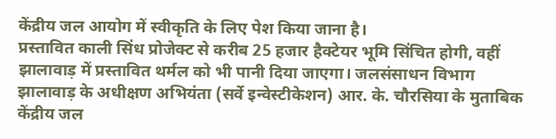केंद्रीय जल आयोग में स्वीकृति के लिए पेश किया जाना है।
प्रस्तावित काली सिंध प्रोजेक्ट से करीब 25 हजार हैक्टेयर भूमि सिंचित होगी, वहीं झालावाड़ में प्रस्तावित थर्मल को भी पानी दिया जाएगा। जलसंसाधन विभाग झालावाड़ के अधीक्षण अभियंता (सर्वे इन्वेस्टीकेशन) आर. के. चौरसिया के मुताबिक केंद्रीय जल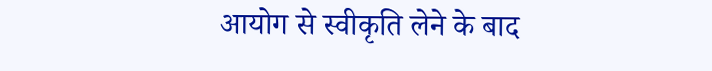आयोग से स्वीकृति लेने के बाद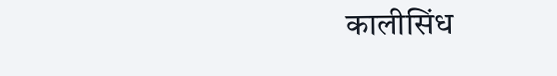कालीसिंध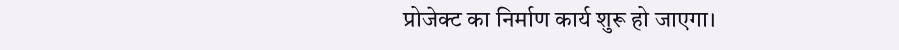प्रोजेक्ट का निर्माण कार्य शुरू हो जाएगा।